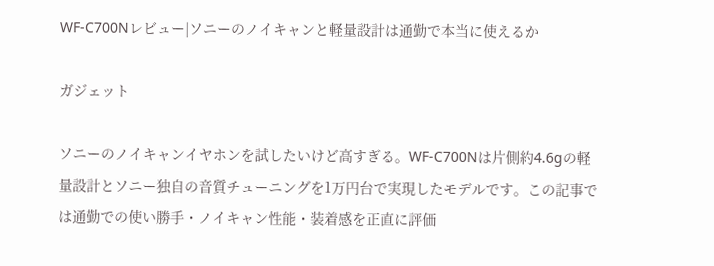WF-C700Nレビュー|ソニーのノイキャンと軽量設計は通勤で本当に使えるか

ガジェット

ソニーのノイキャンイヤホンを試したいけど高すぎる。WF-C700Nは片側約4.6gの軽量設計とソニー独自の音質チューニングを1万円台で実現したモデルです。この記事では通勤での使い勝手・ノイキャン性能・装着感を正直に評価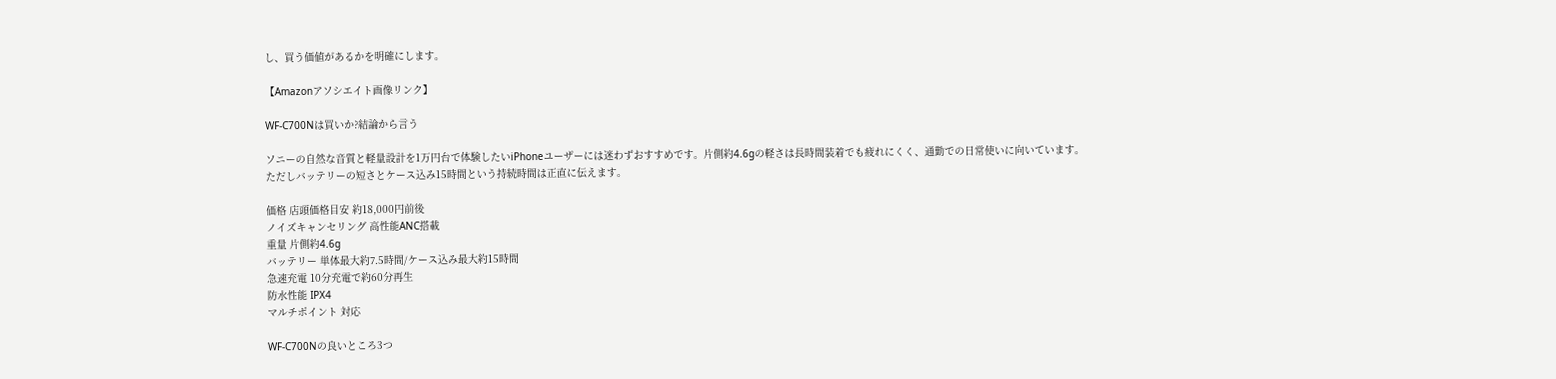し、買う価値があるかを明確にします。

【Amazonアソシエイト画像リンク】

WF-C700Nは買いか?結論から言う

ソニーの自然な音質と軽量設計を1万円台で体験したいiPhoneユーザーには迷わずおすすめです。片側約4.6gの軽さは長時間装着でも疲れにくく、通勤での日常使いに向いています。ただしバッテリーの短さとケース込み15時間という持続時間は正直に伝えます。

価格 店頭価格目安 約18,000円前後
ノイズキャンセリング 高性能ANC搭載
重量 片側約4.6g
バッテリー 単体最大約7.5時間/ケース込み最大約15時間
急速充電 10分充電で約60分再生
防水性能 IPX4
マルチポイント 対応

WF-C700Nの良いところ3つ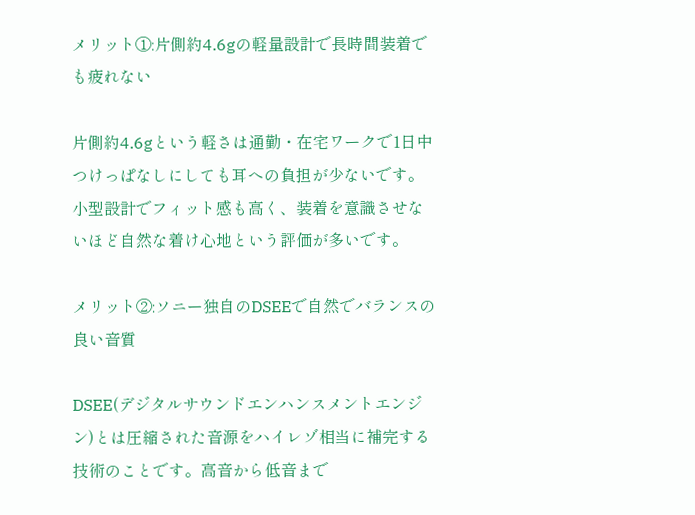メリット①:片側約4.6gの軽量設計で長時間装着でも疲れない

片側約4.6gという軽さは通勤・在宅ワークで1日中つけっぱなしにしても耳への負担が少ないです。小型設計でフィット感も高く、装着を意識させないほど自然な着け心地という評価が多いです。

メリット②:ソニー独自のDSEEで自然でバランスの良い音質

DSEE(デジタルサウンドエンハンスメントエンジン)とは圧縮された音源をハイレゾ相当に補完する技術のことです。高音から低音まで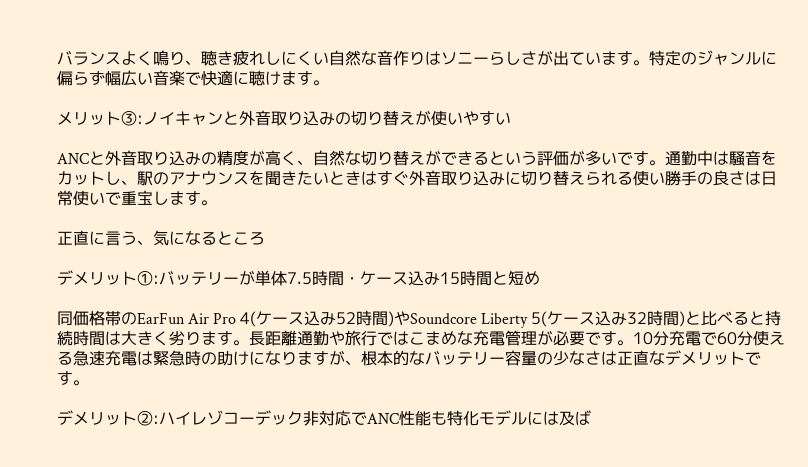バランスよく鳴り、聴き疲れしにくい自然な音作りはソニーらしさが出ています。特定のジャンルに偏らず幅広い音楽で快適に聴けます。

メリット③:ノイキャンと外音取り込みの切り替えが使いやすい

ANCと外音取り込みの精度が高く、自然な切り替えができるという評価が多いです。通勤中は騒音をカットし、駅のアナウンスを聞きたいときはすぐ外音取り込みに切り替えられる使い勝手の良さは日常使いで重宝します。

正直に言う、気になるところ

デメリット①:バッテリーが単体7.5時間・ケース込み15時間と短め

同価格帯のEarFun Air Pro 4(ケース込み52時間)やSoundcore Liberty 5(ケース込み32時間)と比べると持続時間は大きく劣ります。長距離通勤や旅行ではこまめな充電管理が必要です。10分充電で60分使える急速充電は緊急時の助けになりますが、根本的なバッテリー容量の少なさは正直なデメリットです。

デメリット②:ハイレゾコーデック非対応でANC性能も特化モデルには及ば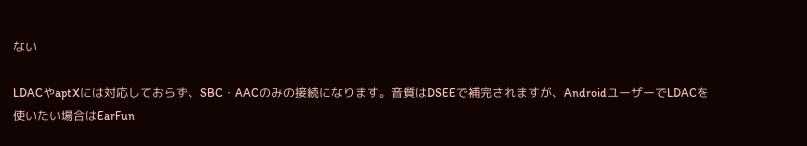ない

LDACやaptXには対応しておらず、SBC・AACのみの接続になります。音質はDSEEで補完されますが、AndroidユーザーでLDACを使いたい場合はEarFun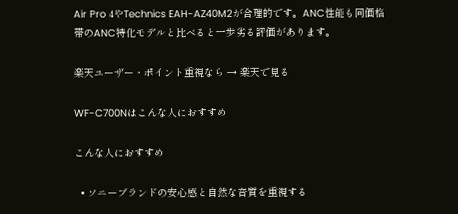Air Pro 4やTechnics EAH-AZ40M2が合理的です。ANC性能も同価格帯のANC特化モデルと比べると一歩劣る評価があります。

楽天ユーザー・ポイント重視なら → 楽天で見る

WF-C700Nはこんな人におすすめ

こんな人におすすめ

  • ソニーブランドの安心感と自然な音質を重視する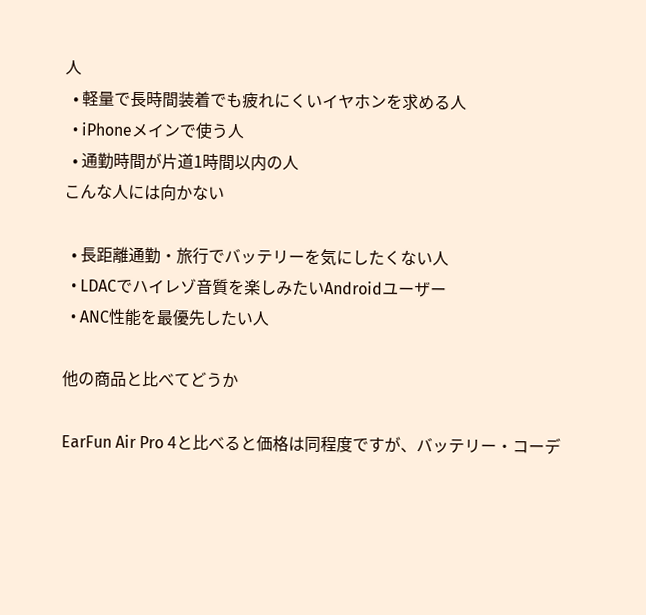人
  • 軽量で長時間装着でも疲れにくいイヤホンを求める人
  • iPhoneメインで使う人
  • 通勤時間が片道1時間以内の人
こんな人には向かない

  • 長距離通勤・旅行でバッテリーを気にしたくない人
  • LDACでハイレゾ音質を楽しみたいAndroidユーザー
  • ANC性能を最優先したい人

他の商品と比べてどうか

EarFun Air Pro 4と比べると価格は同程度ですが、バッテリー・コーデ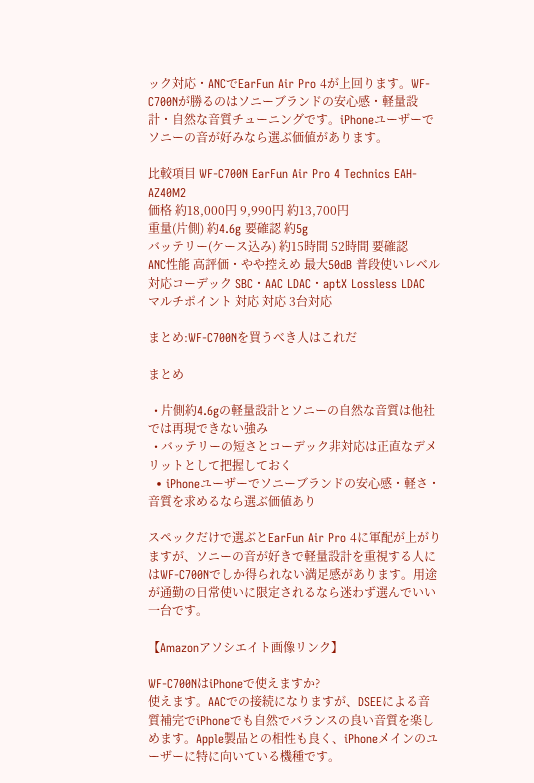ック対応・ANCでEarFun Air Pro 4が上回ります。WF-C700Nが勝るのはソニーブランドの安心感・軽量設計・自然な音質チューニングです。iPhoneユーザーでソニーの音が好みなら選ぶ価値があります。

比較項目 WF-C700N EarFun Air Pro 4 Technics EAH-AZ40M2
価格 約18,000円 9,990円 約13,700円
重量(片側) 約4.6g 要確認 約5g
バッテリー(ケース込み) 約15時間 52時間 要確認
ANC性能 高評価・やや控えめ 最大50dB 普段使いレベル
対応コーデック SBC・AAC LDAC・aptX Lossless LDAC
マルチポイント 対応 対応 3台対応

まとめ:WF-C700Nを買うべき人はこれだ

まとめ

  • 片側約4.6gの軽量設計とソニーの自然な音質は他社では再現できない強み
  • バッテリーの短さとコーデック非対応は正直なデメリットとして把握しておく
  • iPhoneユーザーでソニーブランドの安心感・軽さ・音質を求めるなら選ぶ価値あり

スペックだけで選ぶとEarFun Air Pro 4に軍配が上がりますが、ソニーの音が好きで軽量設計を重視する人にはWF-C700Nでしか得られない満足感があります。用途が通勤の日常使いに限定されるなら迷わず選んでいい一台です。

【Amazonアソシエイト画像リンク】

WF-C700NはiPhoneで使えますか?
使えます。AACでの接続になりますが、DSEEによる音質補完でiPhoneでも自然でバランスの良い音質を楽しめます。Apple製品との相性も良く、iPhoneメインのユーザーに特に向いている機種です。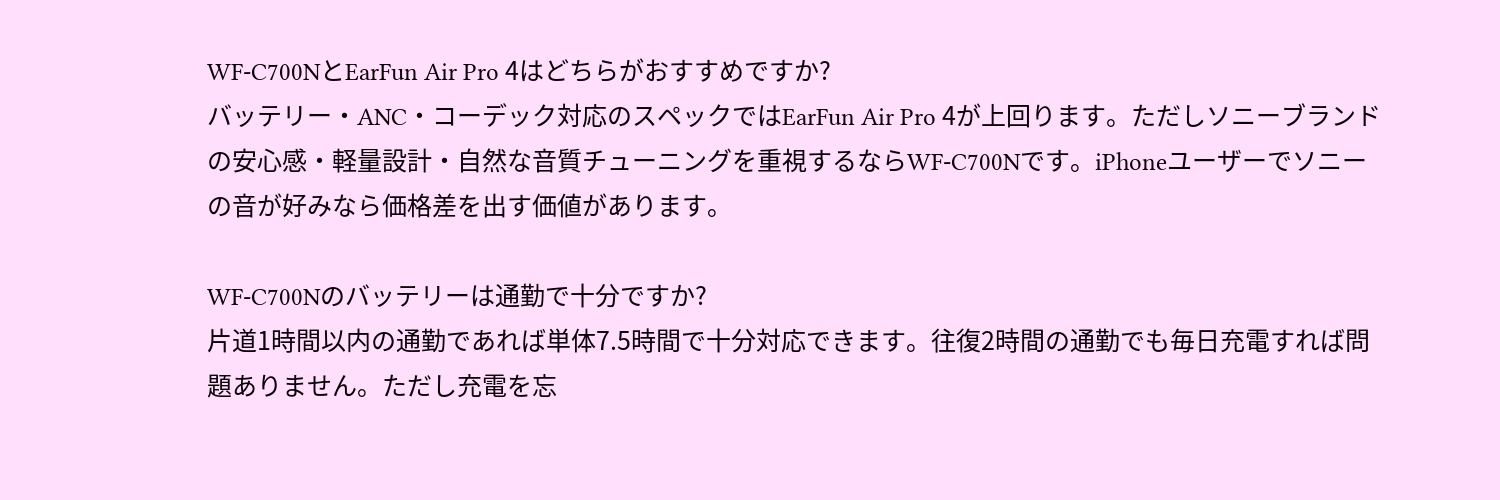WF-C700NとEarFun Air Pro 4はどちらがおすすめですか?
バッテリー・ANC・コーデック対応のスペックではEarFun Air Pro 4が上回ります。ただしソニーブランドの安心感・軽量設計・自然な音質チューニングを重視するならWF-C700Nです。iPhoneユーザーでソニーの音が好みなら価格差を出す価値があります。

WF-C700Nのバッテリーは通勤で十分ですか?
片道1時間以内の通勤であれば単体7.5時間で十分対応できます。往復2時間の通勤でも毎日充電すれば問題ありません。ただし充電を忘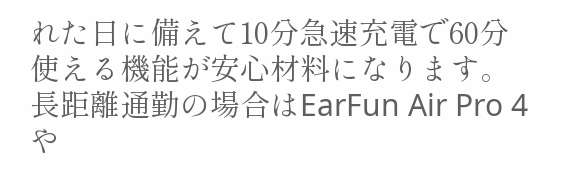れた日に備えて10分急速充電で60分使える機能が安心材料になります。長距離通勤の場合はEarFun Air Pro 4や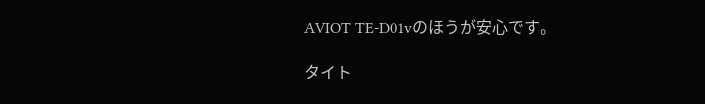AVIOT TE-D01vのほうが安心です。

タイト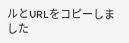ルとURLをコピーしました